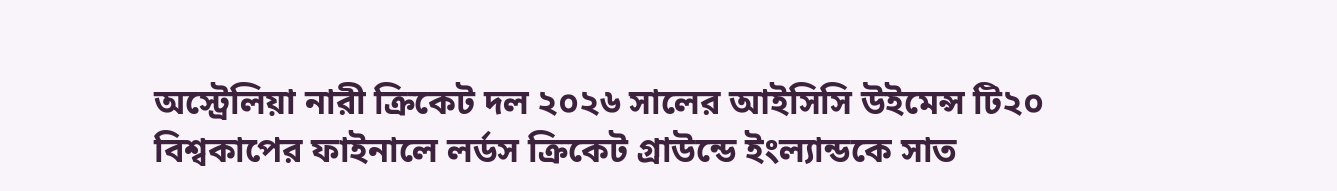অস্ট্রেলিয়া নারী ক্রিকেট দল ২০২৬ সালের আইসিসি উইমেন্স টি২০ বিশ্বকাপের ফাইনালে লর্ডস ক্রিকেট গ্রাউন্ডে ইংল্যান্ডকে সাত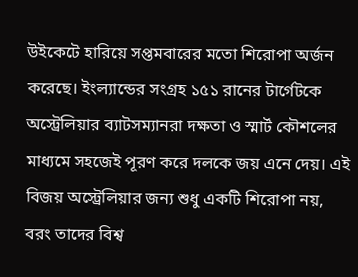উইকেটে হারিয়ে সপ্তমবারের মতো শিরোপা অর্জন করেছে। ইংল্যান্ডের সংগ্রহ ১৫১ রানের টার্গেটকে অস্ট্রেলিয়ার ব্যাটসম্যানরা দক্ষতা ও স্মার্ট কৌশলের মাধ্যমে সহজেই পূরণ করে দলকে জয় এনে দেয়। এই বিজয় অস্ট্রেলিয়ার জন্য শুধু একটি শিরোপা নয়, বরং তাদের বিশ্ব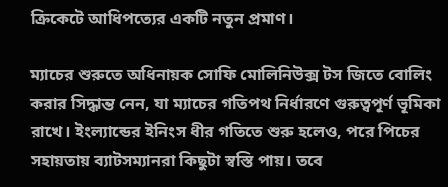ক্রিকেটে আধিপত্যের একটি নতুন প্রমাণ।

ম্যাচের শুরুতে অধিনায়ক সোফি মোলিনিউক্স টস জিতে বোলিং করার সিদ্ধান্ত নেন, যা ম্যাচের গতিপথ নির্ধারণে গুরুত্বপূর্ণ ভূমিকা রাখে। ইংল্যান্ডের ইনিংস ধীর গতিতে শুরু হলেও, পরে পিচের সহায়তায় ব্যাটসম্যানরা কিছুটা স্বস্তি পায়। তবে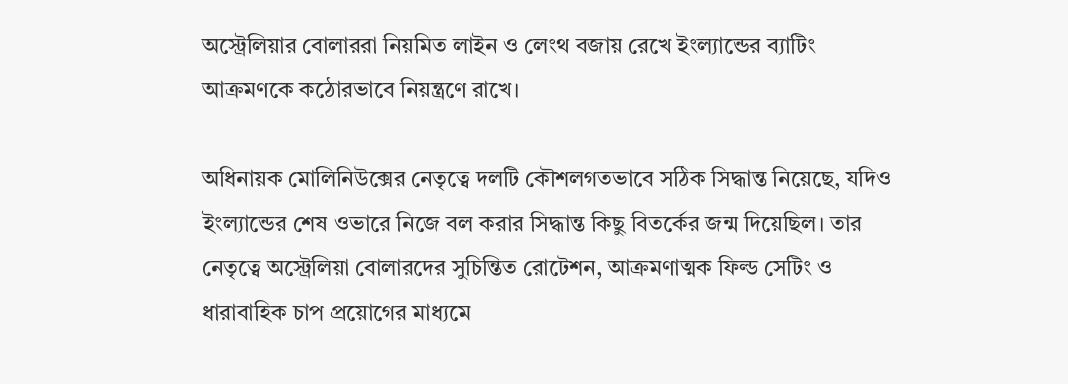অস্ট্রেলিয়ার বোলাররা নিয়মিত লাইন ও লেংথ বজায় রেখে ইংল্যান্ডের ব্যাটিং আক্রমণকে কঠোরভাবে নিয়ন্ত্রণে রাখে।

অধিনায়ক মোলিনিউক্সের নেতৃত্বে দলটি কৌশলগতভাবে সঠিক সিদ্ধান্ত নিয়েছে, যদিও ইংল্যান্ডের শেষ ওভারে নিজে বল করার সিদ্ধান্ত কিছু বিতর্কের জন্ম দিয়েছিল। তার নেতৃত্বে অস্ট্রেলিয়া বোলারদের সুচিন্তিত রোটেশন, আক্রমণাত্মক ফিল্ড সেটিং ও ধারাবাহিক চাপ প্রয়োগের মাধ্যমে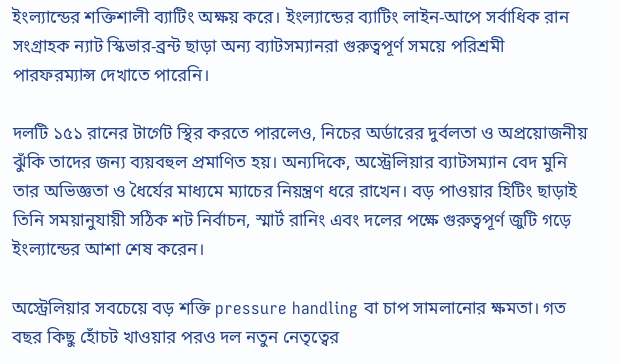ইংল্যান্ডের শক্তিশালী ব্যাটিং অক্ষয় করে। ইংল্যান্ডের ব্যাটিং লাইন-আপে সর্বাধিক রান সংগ্রাহক ন্যাট স্কিভার-ব্রন্ট ছাড়া অন্য ব্যাটসম্যানরা গুরুত্বপূর্ণ সময়ে পরিশ্রমী পারফরম্যান্স দেখাতে পারেনি।

দলটি ১৫১ রানের টার্গেট স্থির করতে পারলেও, নিচের অর্ডারের দুর্বলতা ও অপ্রয়োজনীয় ঝুঁকি তাদের জন্য ব্যয়বহুল প্রমাণিত হয়। অন্যদিকে, অস্ট্রেলিয়ার ব্যাটসম্যান বেদ মুনি তার অভিজ্ঞতা ও ধৈর্যের মাধ্যমে ম্যাচের নিয়ন্ত্রণ ধরে রাখেন। বড় পাওয়ার হিটিং ছাড়াই তিনি সময়ানুযায়ী সঠিক শট নির্বাচন, স্মার্ট রানিং এবং দলের পক্ষে গুরুত্বপূর্ণ জুটি গড়ে ইংল্যান্ডের আশা শেষ করেন।

অস্ট্রেলিয়ার সবচেয়ে বড় শক্তি pressure handling বা চাপ সামলানোর ক্ষমতা। গত বছর কিছু হোঁচট খাওয়ার পরও দল নতুন নেতৃত্বের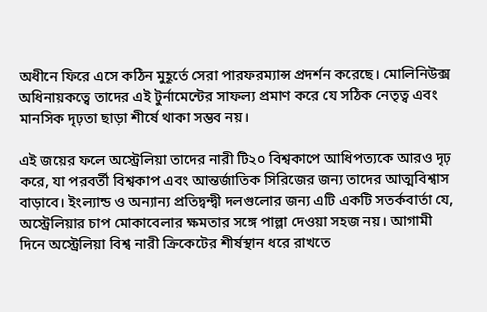অধীনে ফিরে এসে কঠিন মুহূর্তে সেরা পারফরম্যান্স প্রদর্শন করেছে। মোলিনিউক্স অধিনায়কত্বে তাদের এই টুর্নামেন্টের সাফল্য প্রমাণ করে যে সঠিক নেতৃত্ব এবং মানসিক দৃঢ়তা ছাড়া শীর্ষে থাকা সম্ভব নয়।

এই জয়ের ফলে অস্ট্রেলিয়া তাদের নারী টি২০ বিশ্বকাপে আধিপত্যকে আরও দৃঢ় করে, যা পরবর্তী বিশ্বকাপ এবং আন্তর্জাতিক সিরিজের জন্য তাদের আত্মবিশ্বাস বাড়াবে। ইংল্যান্ড ও অন্যান্য প্রতিদ্বন্দ্বী দলগুলোর জন্য এটি একটি সতর্কবার্তা যে, অস্ট্রেলিয়ার চাপ মোকাবেলার ক্ষমতার সঙ্গে পাল্লা দেওয়া সহজ নয়। আগামী দিনে অস্ট্রেলিয়া বিশ্ব নারী ক্রিকেটের শীর্ষস্থান ধরে রাখতে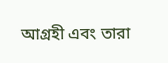আগ্রহী এবং তারা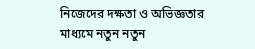নিজেদের দক্ষতা ও অভিজ্ঞতার মাধ্যমে নতুন নতুন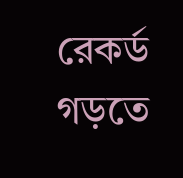রেকর্ড গড়তে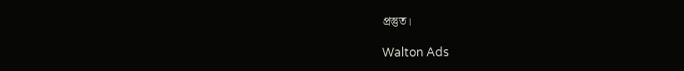প্রস্তুত।

Walton Ads